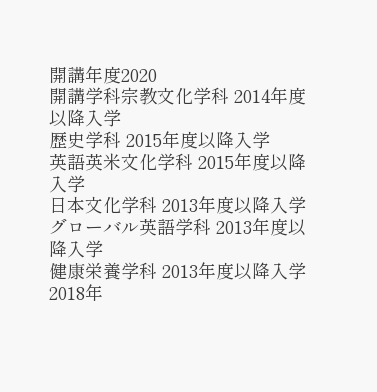開講年度2020
開講学科宗教文化学科 2014年度以降入学
歴史学科 2015年度以降入学
英語英米文化学科 2015年度以降入学
日本文化学科 2013年度以降入学
グローバル英語学科 2013年度以降入学
健康栄養学科 2013年度以降入学
2018年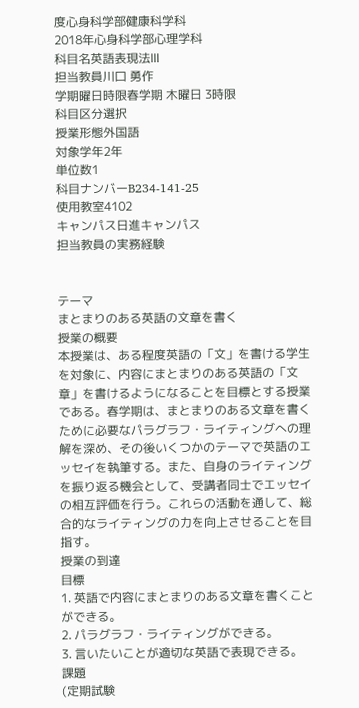度心身科学部健康科学科
2018年心身科学部心理学科
科目名英語表現法Ⅲ
担当教員川口 勇作
学期曜日時限春学期 木曜日 3時限
科目区分選択
授業形態外国語
対象学年2年
単位数1
科目ナンバーB234-141-25
使用教室4102
キャンパス日進キャンパス
担当教員の実務経験


テーマ
まとまりのある英語の文章を書く
授業の概要
本授業は、ある程度英語の「文」を書ける学生を対象に、内容にまとまりのある英語の「文章」を書けるようになることを目標とする授業である。春学期は、まとまりのある文章を書くために必要なパラグラフ・ライティングへの理解を深め、その後いくつかのテーマで英語のエッセイを執筆する。また、自身のライティングを振り返る機会として、受講者同士でエッセイの相互評価を行う。これらの活動を通して、総合的なライティングの力を向上させることを目指す。
授業の到達
目標
1. 英語で内容にまとまりのある文章を書くことができる。
2. パラグラフ・ライティングができる。
3. 言いたいことが適切な英語で表現できる。
課題
(定期試験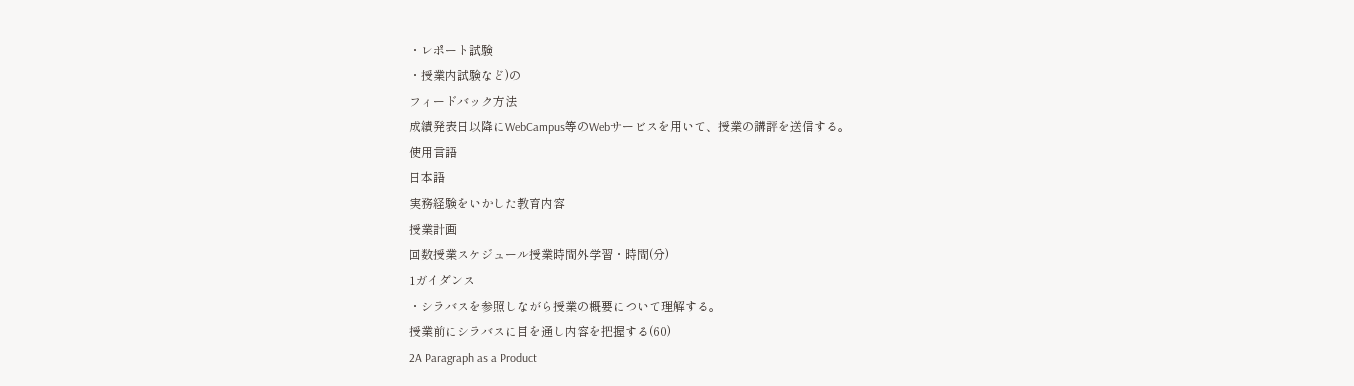・レポート試験
・授業内試験など)の
フィードバック方法
成績発表日以降にWebCampus等のWebサービスを用いて、授業の講評を送信する。
使用言語
日本語
実務経験をいかした教育内容
授業計画
回数授業スケジュール授業時間外学習・時間(分)
1ガイダンス
・シラバスを参照しながら授業の概要について理解する。
授業前にシラバスに目を通し内容を把握する(60)
2A Paragraph as a Product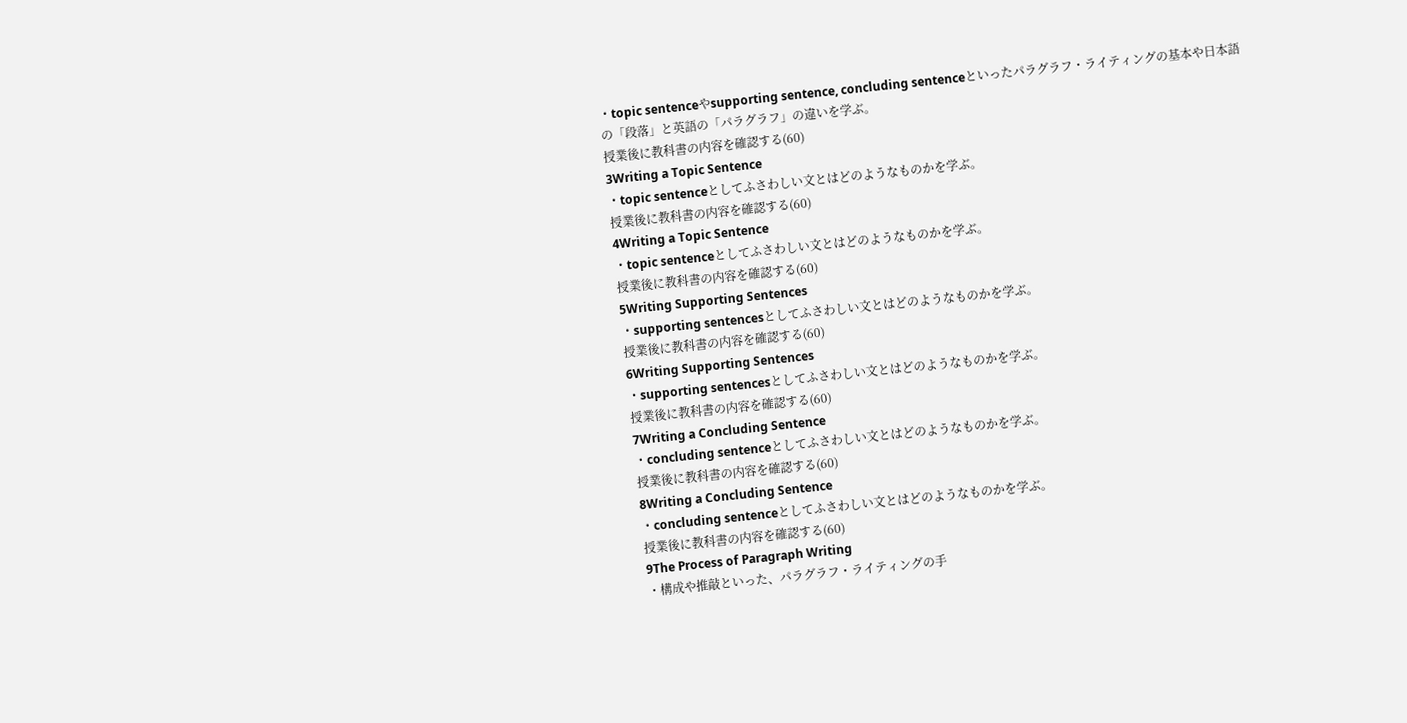・topic sentenceやsupporting sentence, concluding sentenceといったパラグラフ・ライティングの基本や日本語の「段落」と英語の「パラグラフ」の違いを学ぶ。
授業後に教科書の内容を確認する(60)
3Writing a Topic Sentence
・topic sentenceとしてふさわしい文とはどのようなものかを学ぶ。
授業後に教科書の内容を確認する(60)
4Writing a Topic Sentence
・topic sentenceとしてふさわしい文とはどのようなものかを学ぶ。
授業後に教科書の内容を確認する(60)
5Writing Supporting Sentences
・supporting sentencesとしてふさわしい文とはどのようなものかを学ぶ。
授業後に教科書の内容を確認する(60)
6Writing Supporting Sentences
・supporting sentencesとしてふさわしい文とはどのようなものかを学ぶ。
授業後に教科書の内容を確認する(60)
7Writing a Concluding Sentence
・concluding sentenceとしてふさわしい文とはどのようなものかを学ぶ。
授業後に教科書の内容を確認する(60)
8Writing a Concluding Sentence
・concluding sentenceとしてふさわしい文とはどのようなものかを学ぶ。
授業後に教科書の内容を確認する(60)
9The Process of Paragraph Writing
・構成や推敲といった、パラグラフ・ライティングの手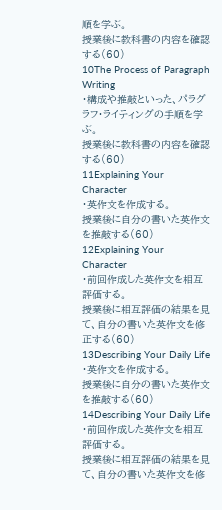順を学ぶ。
授業後に教科書の内容を確認する(60)
10The Process of Paragraph Writing
・構成や推敲といった、パラグラフ・ライティングの手順を学ぶ。
授業後に教科書の内容を確認する(60)
11Explaining Your Character
・英作文を作成する。
授業後に自分の書いた英作文を推敲する(60)
12Explaining Your Character
・前回作成した英作文を相互評価する。
授業後に相互評価の結果を見て、自分の書いた英作文を修正する(60)
13Describing Your Daily Life
・英作文を作成する。
授業後に自分の書いた英作文を推敲する(60)
14Describing Your Daily Life
・前回作成した英作文を相互評価する。
授業後に相互評価の結果を見て、自分の書いた英作文を修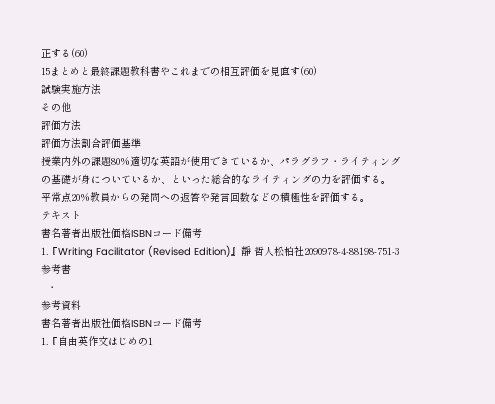正する(60)
15まとめと最終課題教科書やこれまでの相互評価を見直す(60)
試験実施方法
その他
評価方法
評価方法割合評価基準
授業内外の課題80%適切な英語が使用できているか、パラグラフ・ライティングの基礎が身についているか、といった総合的なライティングの力を評価する。
平常点20%教員からの発問への返答や発言回数などの積極性を評価する。
テキスト
書名著者出版社価格ISBNコード備考
1.『Writing Facilitator (Revised Edition)』靜 哲人松柏社2090978-4-88198-751-3
参考書
  ・
参考資料
書名著者出版社価格ISBNコード備考
1.『自由英作文はじめの1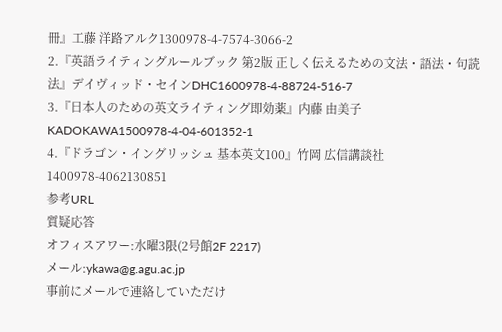冊』工藤 洋路アルク1300978-4-7574-3066-2
2.『英語ライティングルールブック 第2版 正しく伝えるための文法・語法・句読法』デイヴィッド・セインDHC1600978-4-88724-516-7
3.『日本人のための英文ライティング即効薬』内藤 由美子KADOKAWA1500978-4-04-601352-1
4.『ドラゴン・イングリッシュ 基本英文100』竹岡 広信講談社1400978-4062130851
参考URL
質疑応答
オフィスアワー:水曜3限(2号館2F 2217)
メール:ykawa@g.agu.ac.jp
事前にメールで連絡していただけ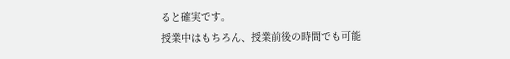ると確実です。
授業中はもちろん、授業前後の時間でも可能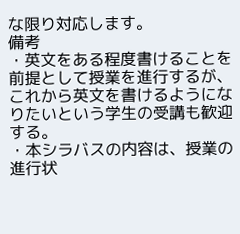な限り対応します。
備考
・英文をある程度書けることを前提として授業を進行するが、これから英文を書けるようになりたいという学生の受講も歓迎する。
・本シラバスの内容は、授業の進行状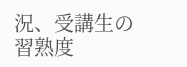況、受講生の習熟度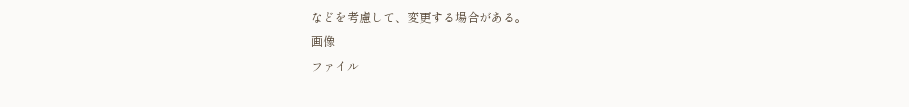などを考慮して、変更する場合がある。
画像
ファイル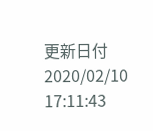更新日付2020/02/10 17:11:43